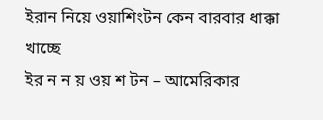ইরান নিয়ে ওয়াশিংটন কেন বারবার ধাক্কা খাচ্ছে
ইর ন ন য় ওয় শ টন – আমেরিকার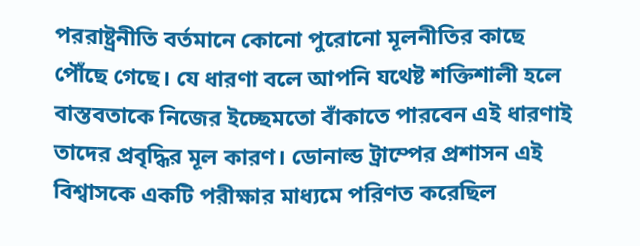পররাষ্ট্রনীতি বর্তমানে কোনো পুরোনো মূলনীতির কাছে পৌঁছে গেছে। যে ধারণা বলে আপনি যথেষ্ট শক্তিশালী হলে বাস্তবতাকে নিজের ইচ্ছেমতো বাঁকাতে পারবেন এই ধারণাই তাদের প্রবৃদ্ধির মূল কারণ। ডোনাল্ড ট্রাম্পের প্রশাসন এই বিশ্বাসকে একটি পরীক্ষার মাধ্যমে পরিণত করেছিল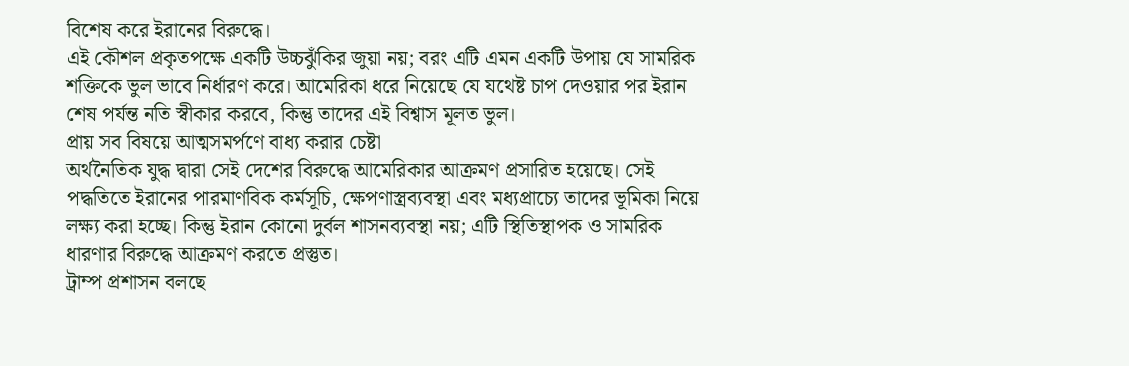বিশেষ করে ইরানের বিরুদ্ধে।
এই কৌশল প্রকৃতপক্ষে একটি উচ্চঝুঁকির জুয়া নয়; বরং এটি এমন একটি উপায় যে সামরিক শক্তিকে ভুল ভাবে নির্ধারণ করে। আমেরিকা ধরে নিয়েছে যে যথেষ্ট চাপ দেওয়ার পর ইরান শেষ পর্যন্ত নতি স্বীকার করবে, কিন্তু তাদের এই বিশ্বাস মূলত ভুল।
প্রায় সব বিষয়ে আত্মসমর্পণে বাধ্য করার চেষ্টা
অর্থনৈতিক যুদ্ধ দ্বারা সেই দেশের বিরুদ্ধে আমেরিকার আক্রমণ প্রসারিত হয়েছে। সেই পদ্ধতিতে ইরানের পারমাণবিক কর্মসূচি, ক্ষেপণাস্ত্রব্যবস্থা এবং মধ্যপ্রাচ্যে তাদের ভূমিকা নিয়ে লক্ষ্য করা হচ্ছে। কিন্তু ইরান কোনো দুর্বল শাসনব্যবস্থা নয়; এটি স্থিতিস্থাপক ও সামরিক ধারণার বিরুদ্ধে আক্রমণ করতে প্রস্তুত।
ট্রাম্প প্রশাসন বলছে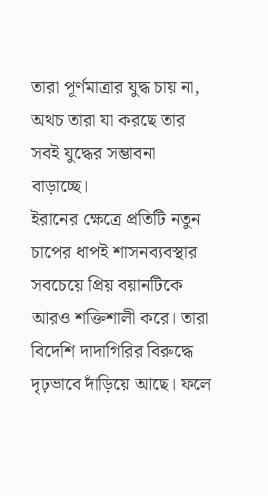তারা পূর্ণমাত্রার যুদ্ধ চায় না, অথচ তারা যা করছে তার সবই যুদ্ধের সম্ভাবনা বাড়াচ্ছে।
ইরানের ক্ষেত্রে প্রতিটি নতুন চাপের ধাপই শাসনব্যবস্থার সবচেয়ে প্রিয় বয়ানটিকে আরও শক্তিশালী করে। তারা বিদেশি দাদাগিরির বিরুদ্ধে দৃঢ়ভাবে দাঁড়িয়ে আছে। ফলে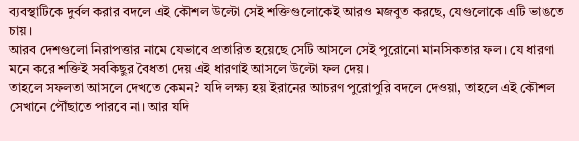ব্যবস্থাটিকে দুর্বল করার বদলে এই কৌশল উল্টো সেই শক্তিগুলোকেই আরও মজবুত করছে, যেগুলোকে এটি ভাঙতে চায়।
আরব দেশগুলো নিরাপত্তার নামে যেভাবে প্রতারিত হয়েছে সেটি আসলে সেই পুরোনো মানসিকতার ফল। যে ধারণা মনে করে শক্তিই সবকিছুর বৈধতা দেয় এই ধারণাই আসলে উল্টো ফল দেয়।
তাহলে সফলতা আসলে দেখতে কেমন? যদি লক্ষ্য হয় ইরানের আচরণ পুরোপুরি বদলে দেওয়া, তাহলে এই কৌশল সেখানে পৌঁছাতে পারবে না। আর যদি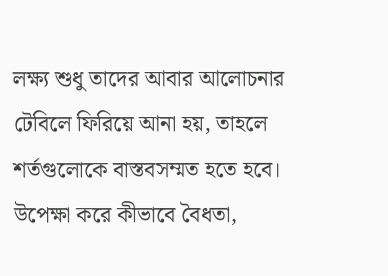লক্ষ্য শুধু তাদের আবার আলোচনার টেবিলে ফিরিয়ে আনা হয়, তাহলে শর্তগুলোকে বাস্তবসম্মত হতে হবে।
উপেক্ষা করে কীভাবে বৈধতা,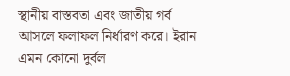স্থানীয় বাস্তবতা এবং জাতীয় গর্ব আসলে ফলাফল নির্ধারণ করে। ইরান এমন কোনো দুর্বল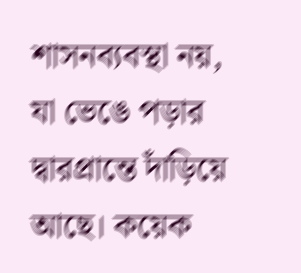শাসনব্যবস্থা নয়, যা ভেঙে পড়ার দ্বারপ্রান্তে দাঁড়িয়ে আছে। কয়েক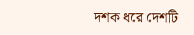দশক ধরে দেশটি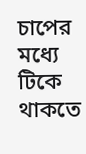চাপের মধ্যে টিকে থাকতে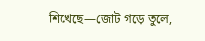শিখেছে—জোট গড়ে তুলে,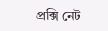প্রক্সি নেট